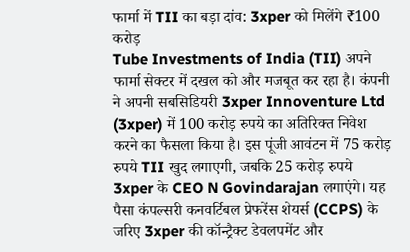फार्मा में TII का बड़ा दांव: 3xper को मिलेंगे ₹100 करोड़
Tube Investments of India (TII) अपने फार्मा सेक्टर में दखल को और मजबूत कर रहा है। कंपनी ने अपनी सबसिडियरी 3xper Innoventure Ltd (3xper) में 100 करोड़ रुपये का अतिरिक्त निवेश करने का फैसला किया है। इस पूंजी आवंटन में 75 करोड़ रुपये TII खुद लगाएगी, जबकि 25 करोड़ रुपये 3xper के CEO N Govindarajan लगाएंगे। यह पैसा कंपल्सरी कनवर्टिबल प्रेफरेंस शेयर्स (CCPS) के जरिए 3xper की कॉन्ट्रैक्ट डेवलपमेंट और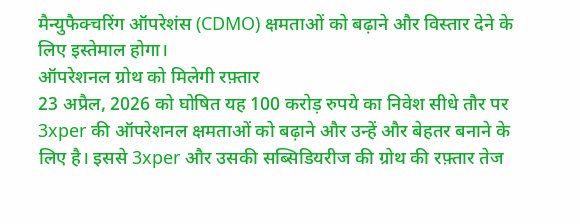मैन्युफैक्चरिंग ऑपरेशंस (CDMO) क्षमताओं को बढ़ाने और विस्तार देने के लिए इस्तेमाल होगा।
ऑपरेशनल ग्रोथ को मिलेगी रफ़्तार
23 अप्रैल, 2026 को घोषित यह 100 करोड़ रुपये का निवेश सीधे तौर पर 3xper की ऑपरेशनल क्षमताओं को बढ़ाने और उन्हें और बेहतर बनाने के लिए है। इससे 3xper और उसकी सब्सिडियरीज की ग्रोथ की रफ़्तार तेज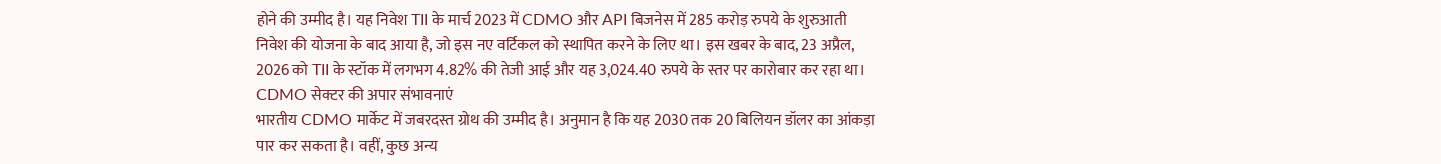होने की उम्मीद है। यह निवेश TII के मार्च 2023 में CDMO और API बिजनेस में 285 करोड़ रुपये के शुरुआती निवेश की योजना के बाद आया है, जो इस नए वर्टिकल को स्थापित करने के लिए था। इस खबर के बाद, 23 अप्रैल, 2026 को TII के स्टॉक में लगभग 4.82% की तेजी आई और यह 3,024.40 रुपये के स्तर पर कारोबार कर रहा था।
CDMO सेक्टर की अपार संभावनाएं
भारतीय CDMO मार्केट में जबरदस्त ग्रोथ की उम्मीद है। अनुमान है कि यह 2030 तक 20 बिलियन डॉलर का आंकड़ा पार कर सकता है। वहीं, कुछ अन्य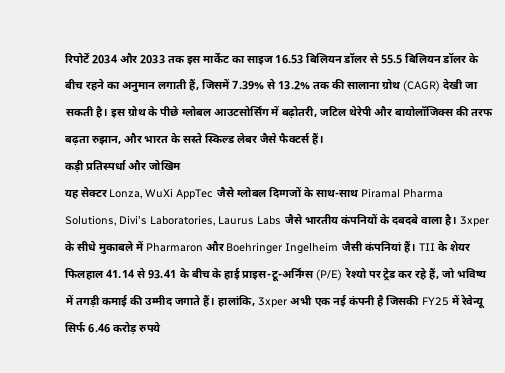रिपोर्टें 2034 और 2033 तक इस मार्केट का साइज 16.53 बिलियन डॉलर से 55.5 बिलियन डॉलर के बीच रहने का अनुमान लगाती हैं, जिसमें 7.39% से 13.2% तक की सालाना ग्रोथ (CAGR) देखी जा सकती है। इस ग्रोथ के पीछे ग्लोबल आउटसोर्सिंग में बढ़ोतरी, जटिल थेरेपी और बायोलॉजिक्स की तरफ बढ़ता रुझान, और भारत के सस्ते स्किल्ड लेबर जैसे फैक्टर्स हैं।
कड़ी प्रतिस्पर्धा और जोखिम
यह सेक्टर Lonza, WuXi AppTec जैसे ग्लोबल दिग्गजों के साथ-साथ Piramal Pharma Solutions, Divi's Laboratories, Laurus Labs जैसे भारतीय कंपनियों के दबदबे वाला है। 3xper के सीधे मुकाबले में Pharmaron और Boehringer Ingelheim जैसी कंपनियां हैं। TII के शेयर फिलहाल 41.14 से 93.41 के बीच के हाई प्राइस-टू-अर्निंग्स (P/E) रेश्यो पर ट्रेड कर रहे हैं, जो भविष्य में तगड़ी कमाई की उम्मीद जगाते हैं। हालांकि, 3xper अभी एक नई कंपनी है जिसकी FY25 में रेवेन्यू सिर्फ 6.46 करोड़ रुपये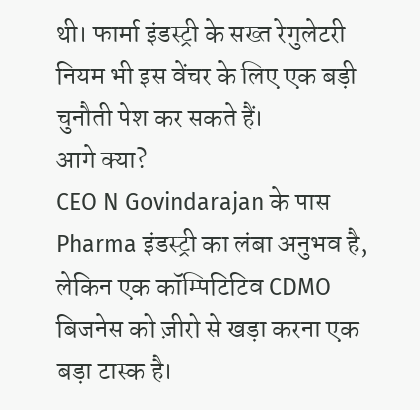थी। फार्मा इंडस्ट्री के सख्त रेगुलेटरी नियम भी इस वेंचर के लिए एक बड़ी चुनौती पेश कर सकते हैं।
आगे क्या?
CEO N Govindarajan के पास Pharma इंडस्ट्री का लंबा अनुभव है, लेकिन एक कॉम्पिटिटिव CDMO बिजनेस को ज़ीरो से खड़ा करना एक बड़ा टास्क है।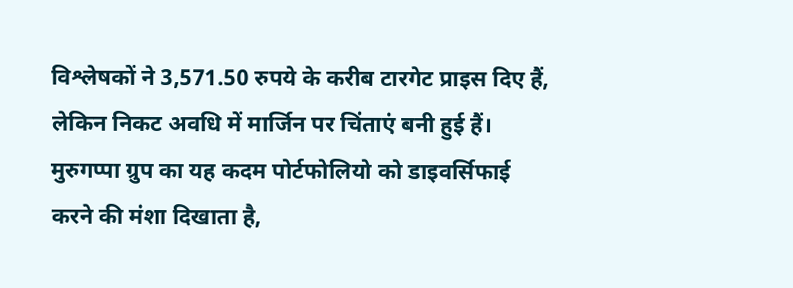विश्लेषकों ने 3,571.50 रुपये के करीब टारगेट प्राइस दिए हैं, लेकिन निकट अवधि में मार्जिन पर चिंताएं बनी हुई हैं। मुरुगप्पा ग्रुप का यह कदम पोर्टफोलियो को डाइवर्सिफाई करने की मंशा दिखाता है,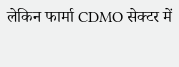लेकिन फार्मा CDMO सेक्टर में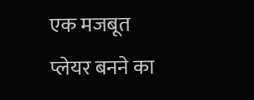एक मजबूत प्लेयर बनने का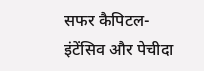सफर कैपिटल-इंटेंसिव और पेचीदा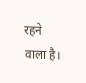रहने वाला है।